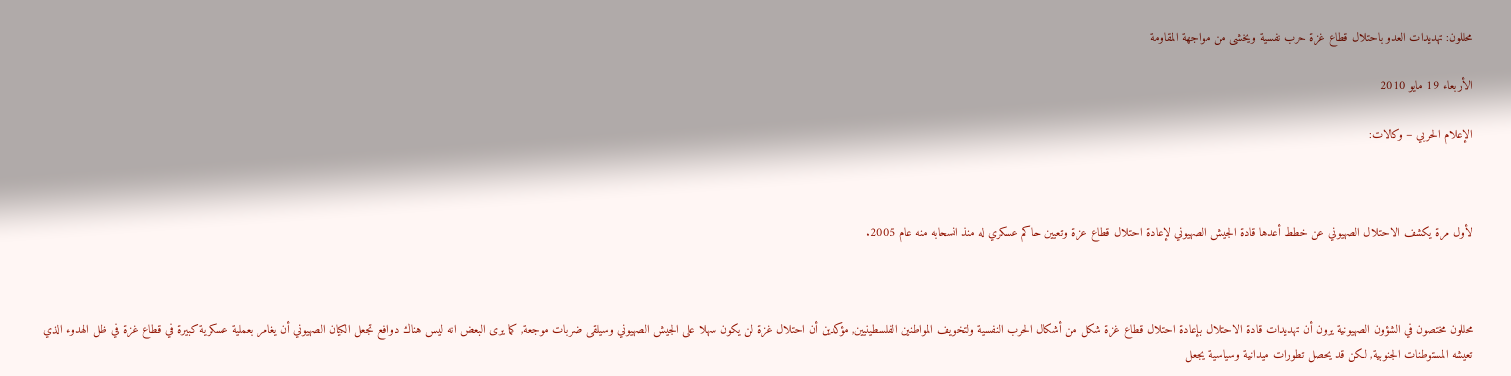محللون: تهديدات العدو باحتلال قطاع غزة حرب نفسية ويخشى من مواجهة المقاومة

الأربعاء 19 مايو 2010

الإعلام الحربي – وكالات:



لأول مرة يكشف الاحتلال الصهيوني عن خطط أعدها قادة الجيش الصهيوني لإعادة احتلال قطاع عزة وتعيين حاكم عسكري له منذ انسحابه منه عام 2005.



محللون مختصون في الشؤون الصهيونية يرون أن تهديدات قادة الاحتلال بإعادة احتلال قطاع غزة شكل من أشكال الحرب النفسية ولتخويف المواطنين الفلسطينيين, مؤكدين أن احتلال غزة لن يكون سهلا على الجيش الصهيوني وسيلقى ضربات موجعة, كما يرى البعض انه ليس هناك دوافع تجعل الكيان الصهيوني أن يغامر بعملية عسكرية كبيرة في قطاع غزة في ظل الهدوء الذي تعيشه المستوطنات الجنوبية, لكن قد يحصل تطورات ميدانية وسياسية يجعل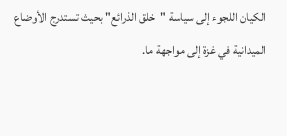الكيان اللجوء إلى سياسة "خلق الذرائع" بحيث تستدرج الأوضاع الميدانية في غزة إلى مواجهة ما.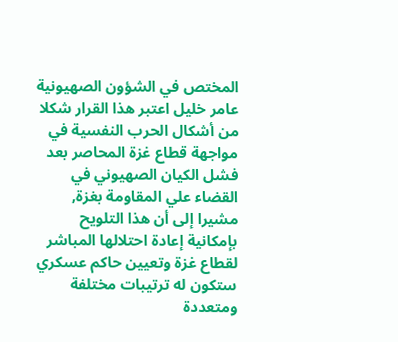المختص في الشؤون الصهيونية عامر خليل اعتبر هذا القرار شكلا من أشكال الحرب النفسية في مواجهة قطاع غزة المحاصر بعد فشل الكيان الصهيوني في القضاء علي المقاومة بغزة, مشيرا إلى أن هذا التلويح بإمكانية إعادة احتلالها المباشر لقطاع غزة وتعيين حاكم عسكري ستكون له ترتيبات مختلفة ومتعددة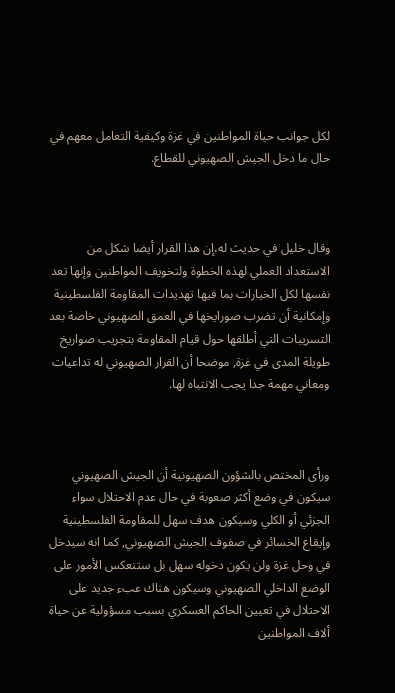لكل جوانب حياة المواطنين في غزة وكيفية التعامل معهم في حال ما دخل الجيش الصهيوني للقطاع.



وقال خليل في حديث له،إن هذا القرار أيضا شكل من الاستعداد العملي لهذه الخطوة ولتخويف المواطنين وإنها تعد نفسها لكل الخيارات بما فيها تهديدات المقاومة الفلسطينية وإمكانية أن تضرب صورايخها في العمق الصهيوني خاصة بعد التسريبات التي أطلقها حول قيام المقاومة بتجريب صواريخ طويلة المدى في غزة, موضحا أن القرار الصهيوني له تداعيات ومعاني مهمة جدا يجب الانتباه لها.



ورأى المختص بالشؤون الصهيونية أن الجيش الصهيوني سيكون في وضع أكثر صعوبة في حال عدم الاحتلال سواء الجزئي أو الكلي وسيكون هدف سهل للمقاومة الفلسطينية وإيقاع الخسائر في صفوف الجيش الصهيوني, كما انه سيدخل في وحل غزة ولن يكون دخوله سهل بل ستنعكس الأمور على الوضع الداخلي الصهيوني وسيكون هناك عبء جديد على الاحتلال في تعيين الحاكم العسكري بسبب مسؤولية عن حياة ألاف المواطنين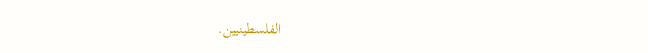الفلسطينيين.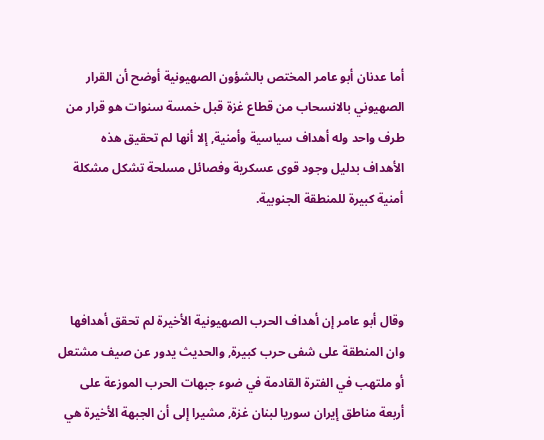أما عدنان أبو عامر المختص بالشؤون الصهيونية أوضح أن القرار الصهيوني بالانسحاب من قطاع غزة قبل خمسة سنوات هو قرار من طرف واحد وله أهداف سياسية وأمنية, إلا أنها لم تحقيق هذه الأهداف بدليل وجود قوى عسكرية وفصائل مسلحة تشكل مشكلة أمنية كبيرة للمنطقة الجنوبية.



وقال أبو عامر إن أهداف الحرب الصهيونية الأخيرة لم تحقق أهدافها وان المنطقة على شفى حرب كبيرة, والحديث يدور عن صيف مشتعل أو ملتهب في الفترة القادمة في ضوء جبهات الحرب الموزعة على أربعة مناطق إيران سوريا لبنان غزة, مشيرا إلى أن الجبهة الأخيرة هي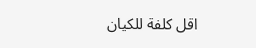اقل كلفة للكيان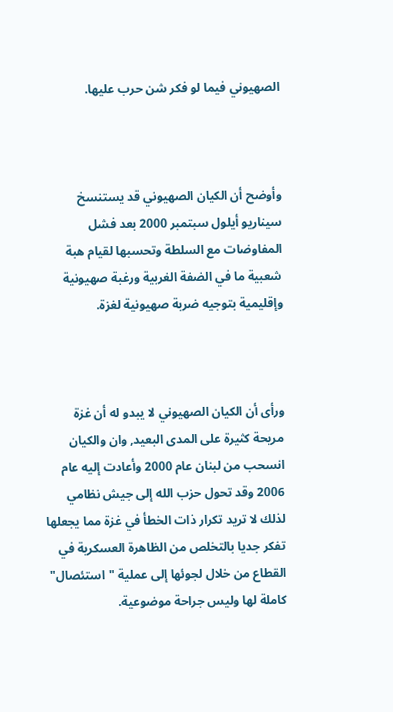الصهيوني فيما لو فكر شن حرب عليها.



وأوضح أن الكيان الصهيوني قد يستنسخ سيناريو أيلول سبتمبر 2000 بعد فشل المفاوضات مع السلطة وتحسبها لقيام هبة شعبية ما في الضفة الغربية ورغبة صهيونية وإقليمية بتوجيه ضربة صهيونية لغزة.



ورأى أن الكيان الصهيوني لا يبدو له أن غزة مريحة كثيرة على المدى البعيد, وان والكيان انسحب من لبنان عام 2000 وأعادت إليه عام 2006 وقد تحول حزب الله إلى جيش نظامي لذلك لا تريد تكرار ذات الخطأ في غزة مما يجعلها تفكر جديا بالتخلص من الظاهرة العسكرية في القطاع من خلال لجوئها إلى عملية "استئصال" كاملة لها وليس جراحة موضوعية.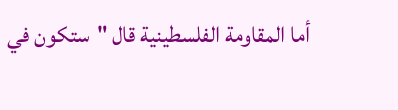أما المقاومة الفلسطينية قال "ستكون في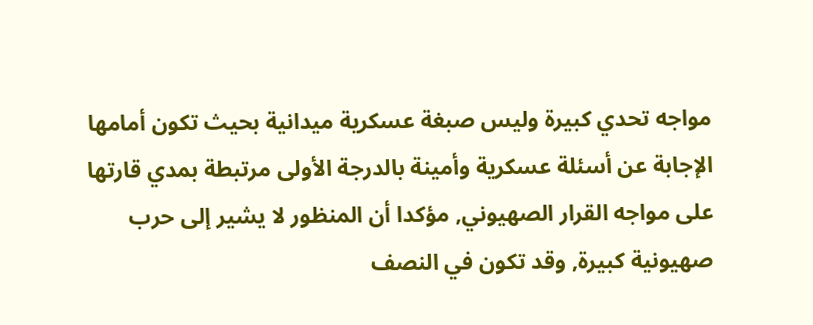مواجه تحدي كبيرة وليس صبغة عسكرية ميدانية بحيث تكون أمامها الإجابة عن أسئلة عسكرية وأمينة بالدرجة الأولى مرتبطة بمدي قارتها على مواجه القرار الصهيوني, مؤكدا أن المنظور لا يشير إلى حرب صهيونية كبيرة, وقد تكون في النصف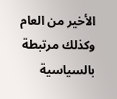الأخير من العام وكذلك مرتبطة بالسياسية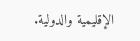الإقليمية والدولية.